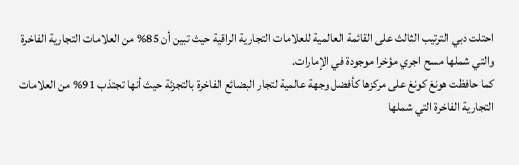احتلت دبي الترتيب الثالث على القائمة العالمية للعلامات التجارية الراقية حيث تبين أن 85% من العلامات التجارية الفاخرة والتي شملها مسح اجري مؤخرا موجودة في الإمارات.
كما حافظت هونغ كونغ على مركزها كأفضل وجهة عالمية لتجار البضائع الفاخرة بالتجزئة حيث أنها تجتذب 91% من العلامات التجارية الفاخرة التي شملها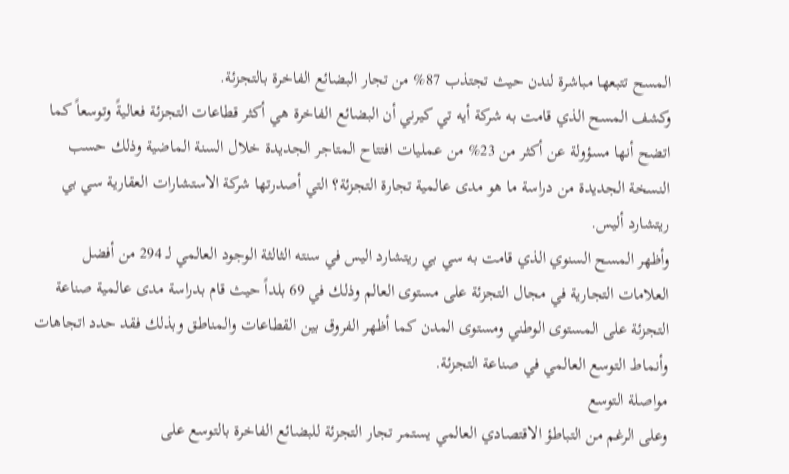المسح تتبعها مباشرة لندن حيث تجتذب 87% من تجار البضائع الفاخرة بالتجزئة.
وكشف المسح الذي قامت به شركة أيه تي كيرني أن البضائع الفاخرة هي أكثر قطاعات التجزئة فعاليةً وتوسعاً كما اتضح أنها مسؤولة عن أكثر من 23% من عمليات افتتاح المتاجر الجديدة خلال السنة الماضية وذلك حسب النسخة الجديدة من دراسة ما هو مدى عالمية تجارة التجزئة؟ التي أصدرتها شركة الاستشارات العقارية سي بي ريتشارد أليس.
وأظهر المسح السنوي الذي قامت به سي بي ريتشارد اليس في سنته الثالثة الوجود العالمي لـ 294 من أفضل العلامات التجارية في مجال التجزئة على مستوى العالم وذلك في 69 بلداً حيث قام بدراسة مدى عالمية صناعة التجزئة على المستوى الوطني ومستوى المدن كما أظهر الفروق بين القطاعات والمناطق وبذلك فقد حدد اتجاهات وأنماط التوسع العالمي في صناعة التجزئة.
مواصلة التوسع
وعلى الرغم من التباطؤ الاقتصادي العالمي يستمر تجار التجزئة للبضائع الفاخرة بالتوسع على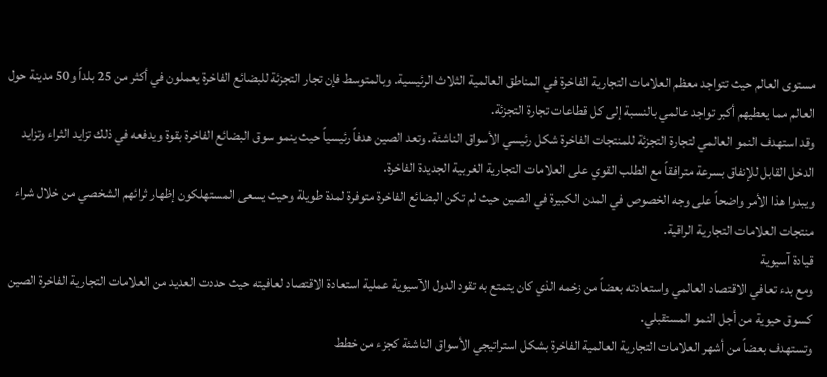مستوى العالم حيث تتواجد معظم العلامات التجارية الفاخرة في المناطق العالمية الثلاث الرئيسية. وبالمتوسط فإن تجار التجزئة للبضائع الفاخرة يعملون في أكثر من 25 بلداً و50 مدينة حول العالم مما يعطيهم أكبر تواجد عالمي بالنسبة إلى كل قطاعات تجارة التجزئة.
وقد استهدف النمو العالمي لتجارة التجزئة للمنتجات الفاخرة شكل رئيسي الأسواق الناشئة. وتعد الصين هدفاً رئيسياً حيث ينمو سوق البضائع الفاخرة بقوة ويدفعه في ذلك تزايد الثراء وتزايد الدخل القابل للإنفاق بسرعة مترافقاً مع الطلب القوي على العلامات التجارية الغربية الجديدة الفاخرة.
ويبدوا هذا الأمر واضحاً على وجه الخصوص في المدن الكبيرة في الصين حيث لم تكن البضائع الفاخرة متوفرة لمدة طويلة وحيث يسعى المستهلكون إظهار ثرائهم الشخصي من خلال شراء منتجات العلامات التجارية الراقية.
قيادة آسيوية
ومع بدء تعافي الاقتصاد العالمي واستعادته بعضاً من زخمه الذي كان يتمتع به تقود الدول الآسيوية عملية استعادة الاقتصاد لعافيته حيث حددت العديد من العلامات التجارية الفاخرة الصين كسوق حيوية من أجل النمو المستقبلي.
وتستهدف بعضاً من أشهر العلامات التجارية العالمية الفاخرة بشكل استراتيجي الأسواق الناشئة كجزء من خطط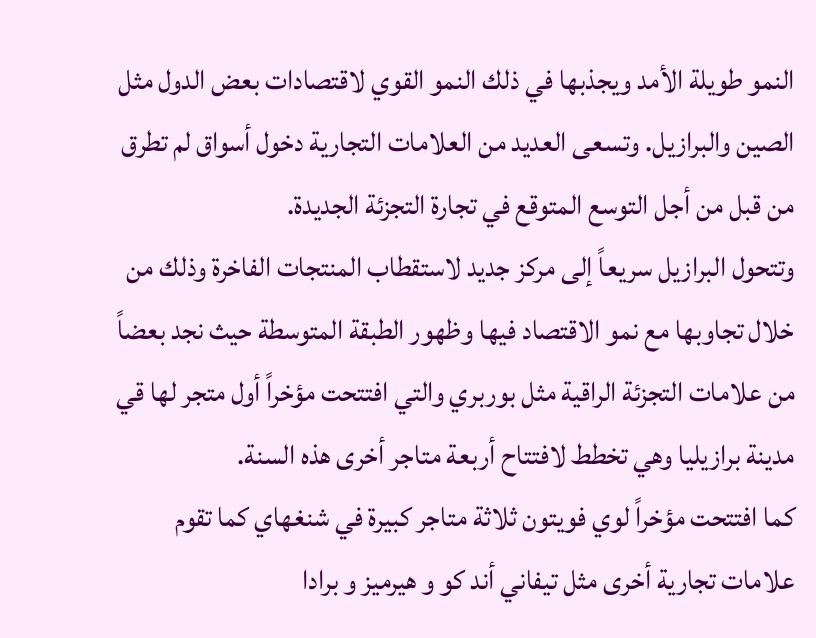النمو طويلة الأمد ويجذبها في ذلك النمو القوي لاقتصادات بعض الدول مثل الصين والبرازيل. وتسعى العديد من العلامات التجارية دخول أسواق لم تطرق من قبل من أجل التوسع المتوقع في تجارة التجزئة الجديدة.
وتتحول البرازيل سريعاً إلى مركز جديد لاستقطاب المنتجات الفاخرة وذلك من خلال تجاوبها مع نمو الاقتصاد فيها وظهور الطبقة المتوسطة حيث نجد بعضاً من علامات التجزئة الراقية مثل بوربري والتي افتتحت مؤخراً أول متجر لها قي مدينة برازيليا وهي تخطط لافتتاح أربعة متاجر أخرى هذه السنة.
كما افتتحت مؤخراً لوي فويتون ثلاثة متاجر كبيرة في شنغهاي كما تقوم علامات تجارية أخرى مثل تيفاني أند كو و هيرميز و برادا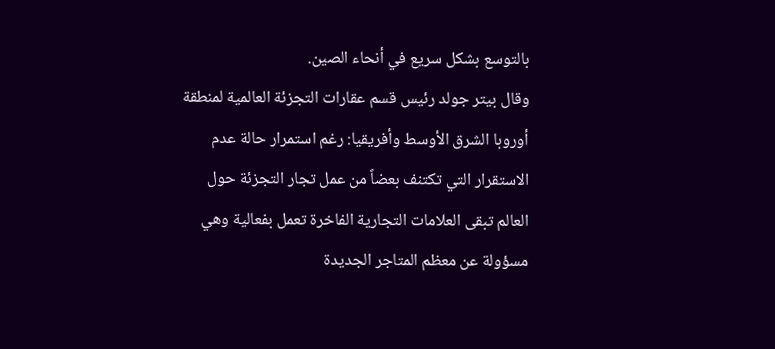بالتوسع بشكل سريع في أنحاء الصين.
وقال بيتر جولد رئيس قسم عقارات التجزئة العالمية لمنطقة أوروبا الشرق الأوسط وأفريقيا: رغم استمرار حالة عدم الاستقرار التي تكتنف بعضاً من عمل تجار التجزئة حول العالم تبقى العلامات التجارية الفاخرة تعمل بفعالية وهي مسؤولة عن معظم المتاجر الجديدة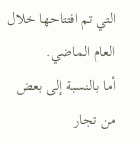التي تم افتتاحها خلال العام الماضي.
أما بالنسبة إلى بعض من تجار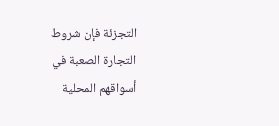التجزئة فإن شروط التجارة الصعبة في أسواقهم المحلية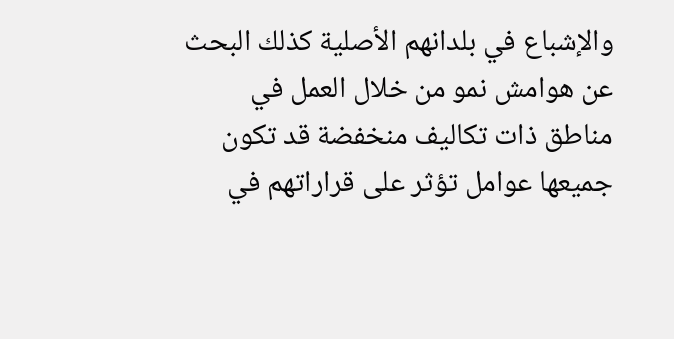والإشباع في بلدانهم الأصلية كذلك البحث عن هوامش نمو من خلال العمل في مناطق ذات تكاليف منخفضة قد تكون جميعها عوامل تؤثر على قراراتهم في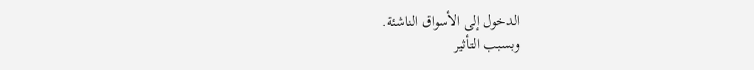الدخول إلى الأسواق الناشئة.
وبسبب التأثير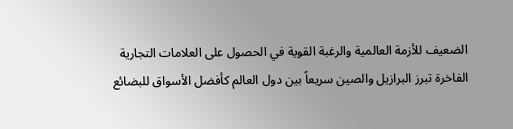الضعيف للأزمة العالمية والرغبة القوية في الحصول على العلامات التجارية الفاخرة تبرز البرازيل والصين سريعاً بين دول العالم كأفضل الأسواق للبضائع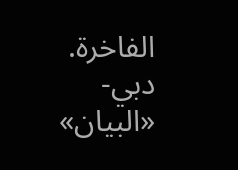الفاخرة.
دبي- «البيان»